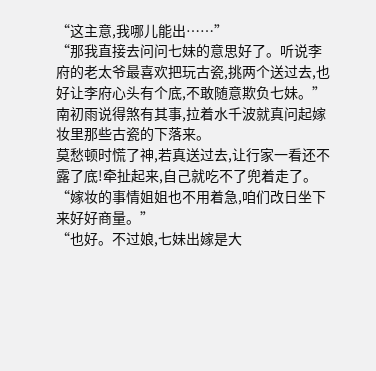“这主意,我哪儿能出……”
“那我直接去问问七妹的意思好了。听说李府的老太爷最喜欢把玩古瓷,挑两个送过去,也好让李府心头有个底,不敢随意欺负七妹。”南初雨说得煞有其事,拉着水千波就真问起嫁妆里那些古瓷的下落来。
莫愁顿时慌了神,若真送过去,让行家一看还不露了底!牵扯起来,自己就吃不了兜着走了。
“嫁妆的事情姐姐也不用着急,咱们改日坐下来好好商量。”
“也好。不过娘,七妹出嫁是大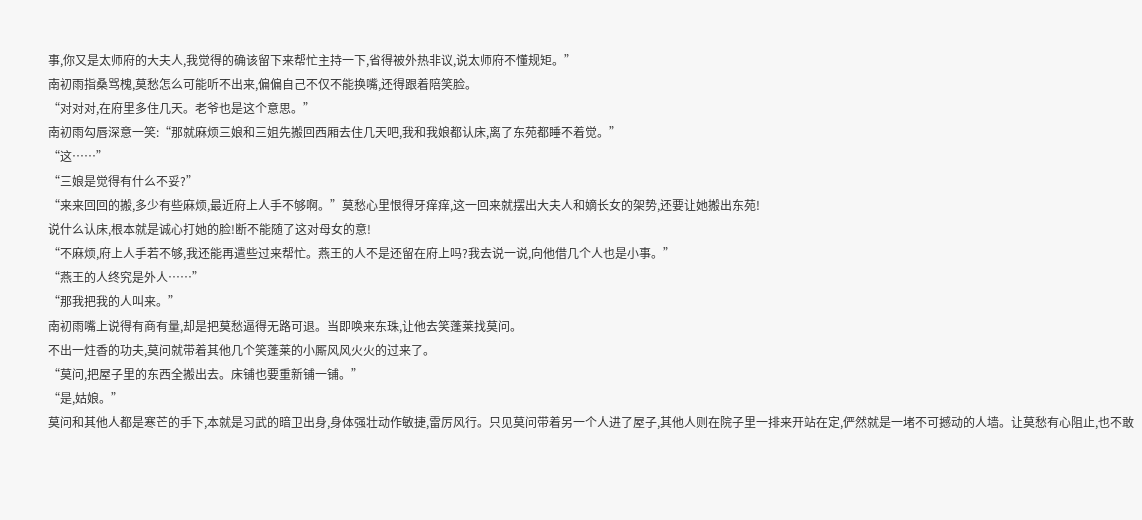事,你又是太师府的大夫人,我觉得的确该留下来帮忙主持一下,省得被外热非议,说太师府不懂规矩。”
南初雨指桑骂槐,莫愁怎么可能听不出来,偏偏自己不仅不能换嘴,还得跟着陪笑脸。
“对对对,在府里多住几天。老爷也是这个意思。”
南初雨勾唇深意一笑:“那就麻烦三娘和三姐先搬回西厢去住几天吧,我和我娘都认床,离了东苑都睡不着觉。”
“这……”
“三娘是觉得有什么不妥?”
“来来回回的搬,多少有些麻烦,最近府上人手不够啊。”莫愁心里恨得牙痒痒,这一回来就摆出大夫人和嫡长女的架势,还要让她搬出东苑!
说什么认床,根本就是诚心打她的脸!断不能随了这对母女的意!
“不麻烦,府上人手若不够,我还能再遣些过来帮忙。燕王的人不是还留在府上吗?我去说一说,向他借几个人也是小事。”
“燕王的人终究是外人……”
“那我把我的人叫来。”
南初雨嘴上说得有商有量,却是把莫愁逼得无路可退。当即唤来东珠,让他去笑蓬莱找莫问。
不出一炷香的功夫,莫问就带着其他几个笑蓬莱的小厮风风火火的过来了。
“莫问,把屋子里的东西全搬出去。床铺也要重新铺一铺。”
“是,姑娘。”
莫问和其他人都是寒芒的手下,本就是习武的暗卫出身,身体强壮动作敏捷,雷厉风行。只见莫问带着另一个人进了屋子,其他人则在院子里一排来开站在定,俨然就是一堵不可撼动的人墙。让莫愁有心阻止,也不敢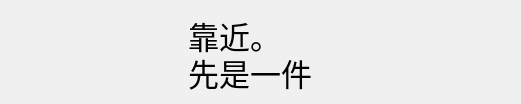靠近。
先是一件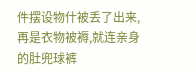件摆设物什被丢了出来,再是衣物被褥,就连亲身的肚兜球裤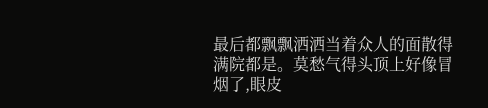最后都飘飘洒洒当着众人的面散得满院都是。莫愁气得头顶上好像冒烟了,眼皮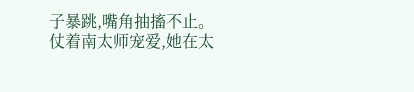子暴跳,嘴角抽搐不止。
仗着南太师宠爱,她在太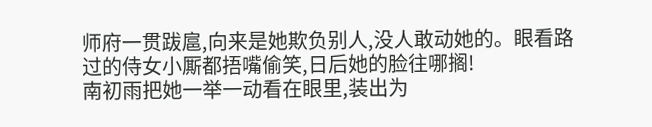师府一贯跋扈,向来是她欺负别人,没人敢动她的。眼看路过的侍女小厮都捂嘴偷笑,日后她的脸往哪搁!
南初雨把她一举一动看在眼里,装出为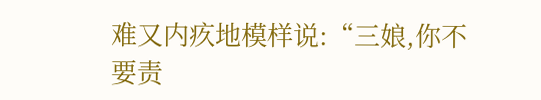难又内疚地模样说:“三娘,你不要责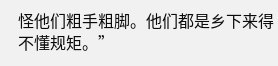怪他们粗手粗脚。他们都是乡下来得不懂规矩。”